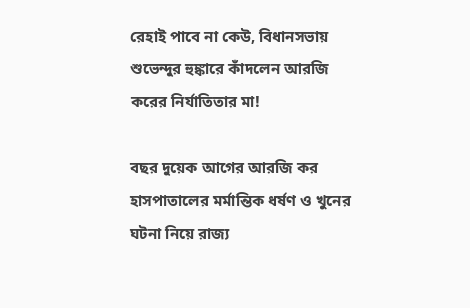রেহাই পাবে না কেউ, বিধানসভায় শুভেন্দুর হুঙ্কারে কাঁদলেন আরজি করের নির্যাতিতার মা!

বছর দুয়েক আগের আরজি কর হাসপাতালের মর্মান্তিক ধর্ষণ ও খুনের ঘটনা নিয়ে রাজ্য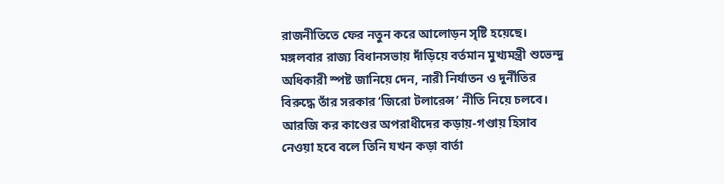রাজনীতিতে ফের নতুন করে আলোড়ন সৃষ্টি হয়েছে। মঙ্গলবার রাজ্য বিধানসভায় দাঁড়িয়ে বর্তমান মুখ্যমন্ত্রী শুভেন্দু অধিকারী স্পষ্ট জানিয়ে দেন, নারী নির্যাতন ও দুর্নীতির বিরুদ্ধে তাঁর সরকার ‘জিরো টলারেন্স’ নীতি নিয়ে চলবে। আরজি কর কাণ্ডের অপরাধীদের কড়ায়-গণ্ডায় হিসাব নেওয়া হবে বলে তিনি যখন কড়া বার্তা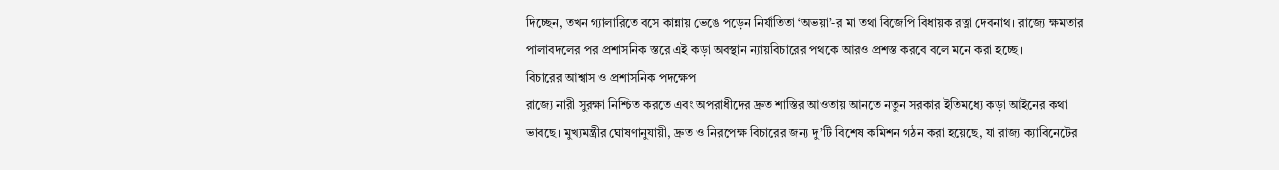দিচ্ছেন, তখন গ্যালারিতে বসে কান্নায় ভেঙে পড়েন নির্যাতিতা ‘অভয়া’-র মা তথা বিজেপি বিধায়ক রত্না দেবনাথ। রাজ্যে ক্ষমতার পালাবদলের পর প্রশাসনিক স্তরে এই কড়া অবস্থান ন্যায়বিচারের পথকে আরও প্রশস্ত করবে বলে মনে করা হচ্ছে।
বিচারের আশ্বাস ও প্রশাসনিক পদক্ষেপ
রাজ্যে নারী সুরক্ষা নিশ্চিত করতে এবং অপরাধীদের দ্রুত শাস্তির আওতায় আনতে নতুন সরকার ইতিমধ্যে কড়া আইনের কথা ভাবছে। মুখ্যমন্ত্রীর ঘোষণানুযায়ী, দ্রুত ও নিরপেক্ষ বিচারের জন্য দু’টি বিশেষ কমিশন গঠন করা হয়েছে, যা রাজ্য ক্যাবিনেটের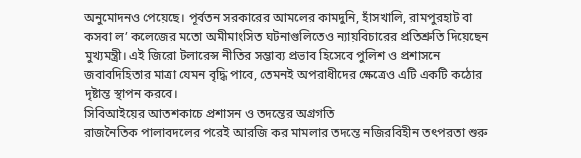অনুমোদনও পেয়েছে। পূর্বতন সরকারের আমলের কামদুনি, হাঁসখালি, রামপুরহাট বা কসবা ল’ কলেজের মতো অমীমাংসিত ঘটনাগুলিতেও ন্যায়বিচারের প্রতিশ্রুতি দিয়েছেন মুখ্যমন্ত্রী। এই জিরো টলারেন্স নীতির সম্ভাব্য প্রভাব হিসেবে পুলিশ ও প্রশাসনে জবাবদিহিতার মাত্রা যেমন বৃদ্ধি পাবে, তেমনই অপরাধীদের ক্ষেত্রেও এটি একটি কঠোর দৃষ্টান্ত স্থাপন করবে।
সিবিআইয়ের আতশকাচে প্রশাসন ও তদন্তের অগ্রগতি
রাজনৈতিক পালাবদলের পরেই আরজি কর মামলার তদন্তে নজিরবিহীন তৎপরতা শুরু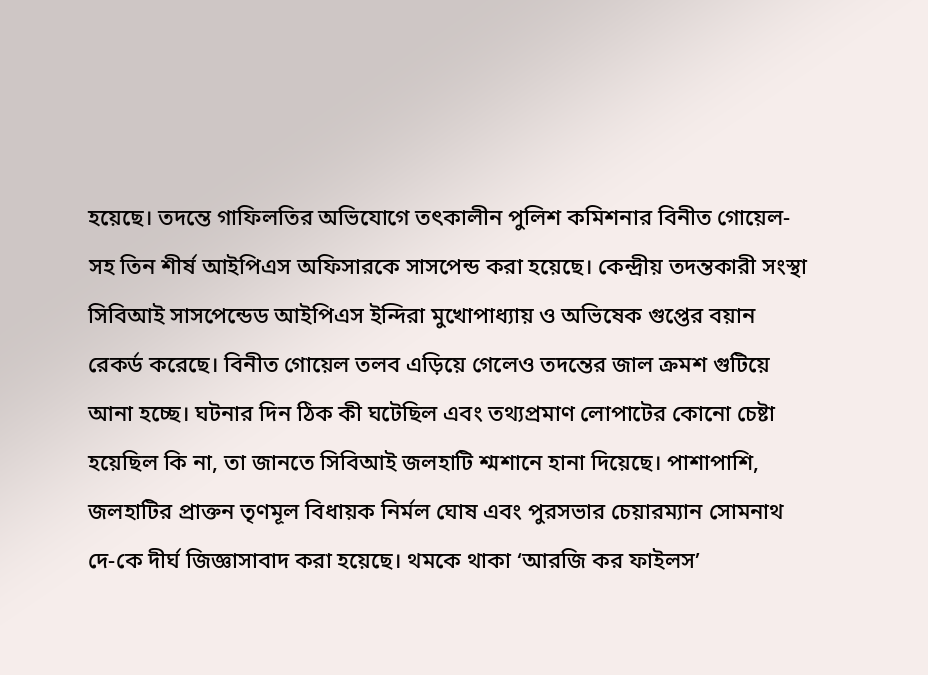হয়েছে। তদন্তে গাফিলতির অভিযোগে তৎকালীন পুলিশ কমিশনার বিনীত গোয়েল-সহ তিন শীর্ষ আইপিএস অফিসারকে সাসপেন্ড করা হয়েছে। কেন্দ্রীয় তদন্তকারী সংস্থা সিবিআই সাসপেন্ডেড আইপিএস ইন্দিরা মুখোপাধ্যায় ও অভিষেক গুপ্তের বয়ান রেকর্ড করেছে। বিনীত গোয়েল তলব এড়িয়ে গেলেও তদন্তের জাল ক্রমশ গুটিয়ে আনা হচ্ছে। ঘটনার দিন ঠিক কী ঘটেছিল এবং তথ্যপ্রমাণ লোপাটের কোনো চেষ্টা হয়েছিল কি না, তা জানতে সিবিআই জলহাটি শ্মশানে হানা দিয়েছে। পাশাপাশি, জলহাটির প্রাক্তন তৃণমূল বিধায়ক নির্মল ঘোষ এবং পুরসভার চেয়ারম্যান সোমনাথ দে-কে দীর্ঘ জিজ্ঞাসাবাদ করা হয়েছে। থমকে থাকা ‘আরজি কর ফাইলস’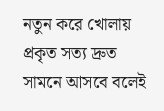নতুন করে খোলায় প্রকৃত সত্য দ্রুত সামনে আসবে বলেই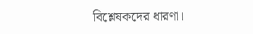বিশ্লেষকদের ধারণা।